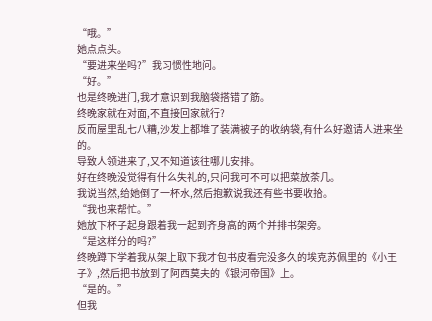“哦。”
她点点头。
“要进来坐吗?”我习惯性地问。
“好。”
也是终晚进门,我才意识到我脑袋搭错了筋。
终晚家就在对面,不直接回家就行?
反而屋里乱七八糟,沙发上都堆了装满被子的收纳袋,有什么好邀请人进来坐的。
导致人领进来了,又不知道该往哪儿安排。
好在终晚没觉得有什么失礼的,只问我可不可以把菜放茶几。
我说当然,给她倒了一杯水,然后抱歉说我还有些书要收拾。
“我也来帮忙。”
她放下杯子起身跟着我一起到齐身高的两个并排书架旁。
“是这样分的吗?”
终晚蹲下学着我从架上取下我才包书皮看完没多久的埃克苏佩里的《小王子》,然后把书放到了阿西莫夫的《银河帝国》上。
“是的。”
但我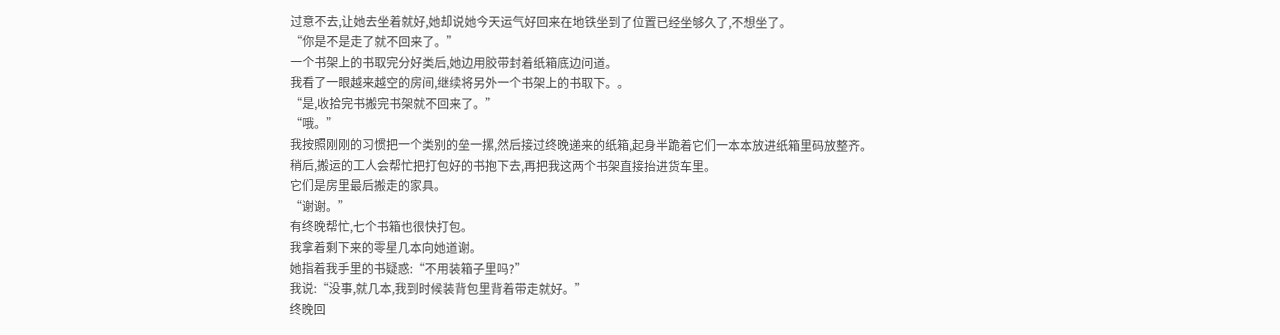过意不去,让她去坐着就好,她却说她今天运气好回来在地铁坐到了位置已经坐够久了,不想坐了。
“你是不是走了就不回来了。”
一个书架上的书取完分好类后,她边用胶带封着纸箱底边问道。
我看了一眼越来越空的房间,继续将另外一个书架上的书取下。。
“是,收拾完书搬完书架就不回来了。”
“哦。”
我按照刚刚的习惯把一个类别的垒一摞,然后接过终晚递来的纸箱,起身半跪着它们一本本放进纸箱里码放整齐。
稍后,搬运的工人会帮忙把打包好的书抱下去,再把我这两个书架直接抬进货车里。
它们是房里最后搬走的家具。
“谢谢。”
有终晚帮忙,七个书箱也很快打包。
我拿着剩下来的零星几本向她道谢。
她指着我手里的书疑惑:“不用装箱子里吗?”
我说:“没事,就几本,我到时候装背包里背着带走就好。”
终晚回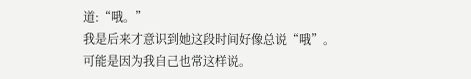道:“哦。”
我是后来才意识到她这段时间好像总说“哦”。
可能是因为我自己也常这样说。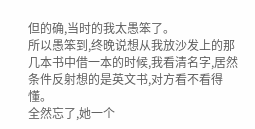但的确,当时的我太愚笨了。
所以愚笨到,终晚说想从我放沙发上的那几本书中借一本的时候,我看清名字,居然条件反射想的是英文书,对方看不看得懂。
全然忘了,她一个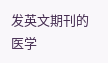发英文期刊的医学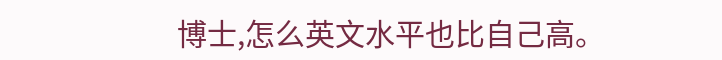博士,怎么英文水平也比自己高。